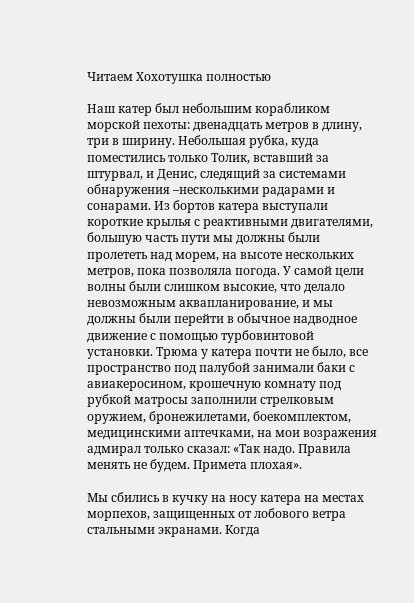Читаем Хохотушка полностью

Наш катер был небольшим корабликом морской пехоты: двенадцать метров в длину, три в ширину. Небольшая рубка, куда поместились только Толик, вставший за штурвал, и Денис, следящий за системами обнаружения –несколькими радарами и сонарами. Из бортов катера выступали короткие крылья с реактивными двигателями, большую часть пути мы должны были пролететь над морем, на высоте нескольких метров, пока позволяла погода. У самой цели волны были слишком высокие, что делало невозможным аквапланирование, и мы должны были перейти в обычное надводное движение с помощью турбовинтовой установки. Трюма у катера почти не было, все пространство под палубой занимали баки с авиакеросином, крошечную комнату под рубкой матросы заполнили стрелковым оружием, бронежилетами, боекомплектом, медицинскими аптечками, на мои возражения адмирал только сказал: «Так надо. Правила менять не будем. Примета плохая».

Мы сбились в кучку на носу катера на местах морпехов, защищенных от лобового ветра стальными экранами. Когда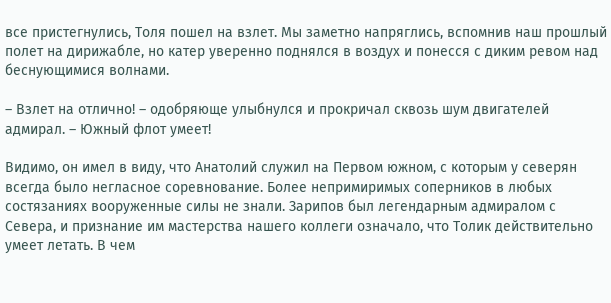все пристегнулись, Толя пошел на взлет. Мы заметно напряглись, вспомнив наш прошлый полет на дирижабле, но катер уверенно поднялся в воздух и понесся с диким ревом над беснующимися волнами.

– Взлет на отлично! – одобряюще улыбнулся и прокричал сквозь шум двигателей адмирал. – Южный флот умеет!

Видимо, он имел в виду, что Анатолий служил на Первом южном, с которым у северян всегда было негласное соревнование. Более непримиримых соперников в любых состязаниях вооруженные силы не знали. Зарипов был легендарным адмиралом с Севера, и признание им мастерства нашего коллеги означало, что Толик действительно умеет летать. В чем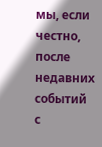мы, если честно, после недавних событий с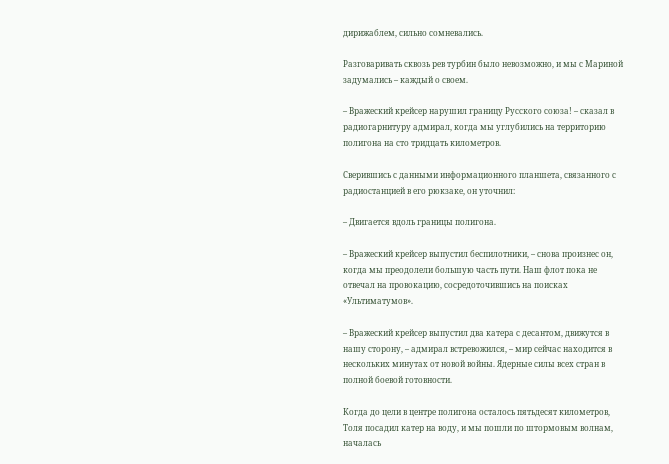дирижаблем, сильно сомневались.

Разговаривать сквозь рев турбин было невозможно, и мы с Мариной задумались – каждый о своем.

– Вражеский крейсер нарушил границу Русского союза! – сказал в радиогарнитуру адмирал, когда мы углубились на территорию полигона на сто тридцать километров.

Сверившись с данными информационного планшета, связанного с радиостанцией в его рюкзаке, он уточнил:

– Двигается вдоль границы полигона.

– Вражеский крейсер выпустил беспилотники, – снова произнес он, когда мы преодолели большую часть пути. Наш флот пока не отвечал на провокацию, сосредоточившись на поисках «Ультиматумов».

– Вражеский крейсер выпустил два катера с десантом, движутся в нашу сторону, – адмирал встревожился, – мир сейчас находится в нескольких минутах от новой войны. Ядерные силы всех стран в полной боевой готовности.

Когда до цели в центре полигона осталось пятьдесят километров, Толя посадил катер на воду, и мы пошли по штормовым волнам, началась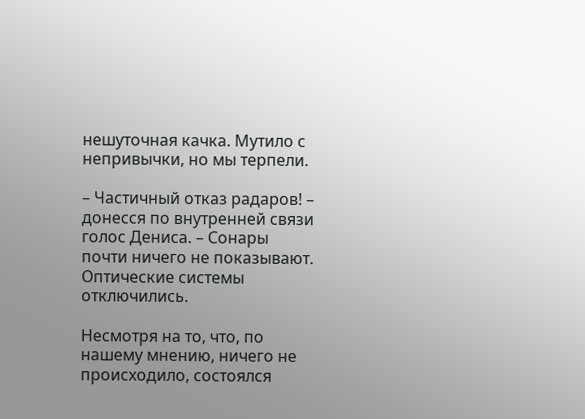нешуточная качка. Мутило с непривычки, но мы терпели.

– Частичный отказ радаров! – донесся по внутренней связи голос Дениса. – Сонары почти ничего не показывают. Оптические системы отключились.

Несмотря на то, что, по нашему мнению, ничего не происходило, состоялся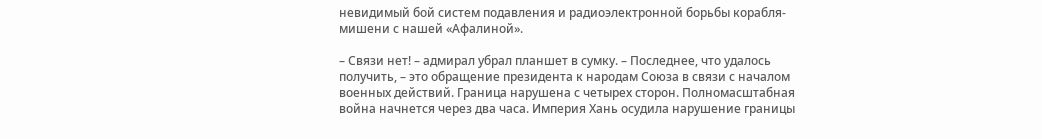невидимый бой систем подавления и радиоэлектронной борьбы корабля-мишени с нашей «Афалиной».

– Связи нет! – адмирал убрал планшет в сумку. – Последнее, что удалось получить, – это обращение президента к народам Союза в связи с началом военных действий. Граница нарушена с четырех сторон. Полномасштабная война начнется через два часа. Империя Хань осудила нарушение границы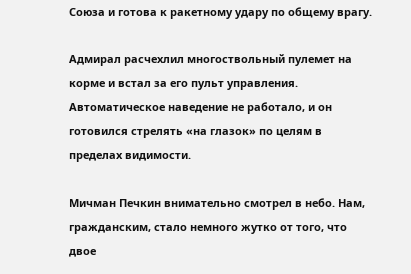Союза и готова к ракетному удару по общему врагу.

Адмирал расчехлил многоствольный пулемет на корме и встал за его пульт управления. Автоматическое наведение не работало, и он готовился стрелять «на глазок» по целям в пределах видимости.

Мичман Печкин внимательно смотрел в небо. Нам, гражданским, стало немного жутко от того, что двое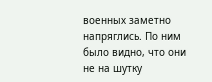военных заметно напряглись. По ним было видно, что они не на шутку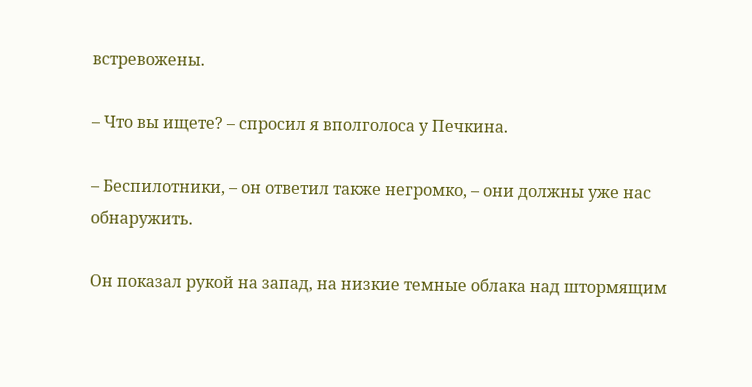встревожены.

– Что вы ищете? – спросил я вполголоса у Печкина.

– Беспилотники, – он ответил также негромко, – они должны уже нас обнаружить.

Он показал рукой на запад, на низкие темные облака над штормящим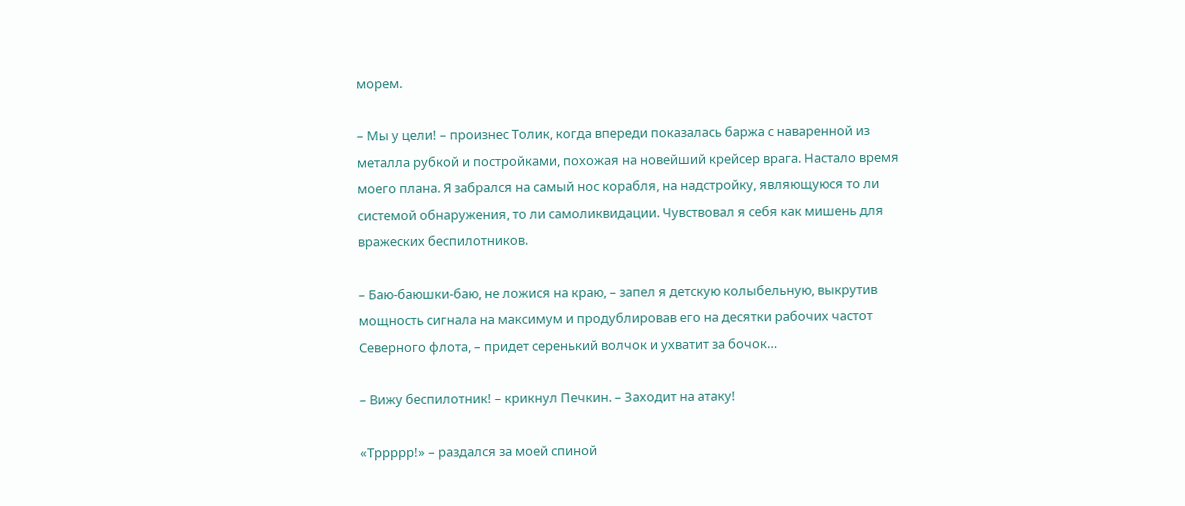морем.

– Мы у цели! – произнес Толик, когда впереди показалась баржа с наваренной из металла рубкой и постройками, похожая на новейший крейсер врага. Настало время моего плана. Я забрался на самый нос корабля, на надстройку, являющуюся то ли системой обнаружения, то ли самоликвидации. Чувствовал я себя как мишень для вражеских беспилотников.

– Баю-баюшки-баю, не ложися на краю, – запел я детскую колыбельную, выкрутив мощность сигнала на максимум и продублировав его на десятки рабочих частот Северного флота, – придет серенький волчок и ухватит за бочок…

– Вижу беспилотник! – крикнул Печкин. – Заходит на атаку!

«Тррррр!» – раздался за моей спиной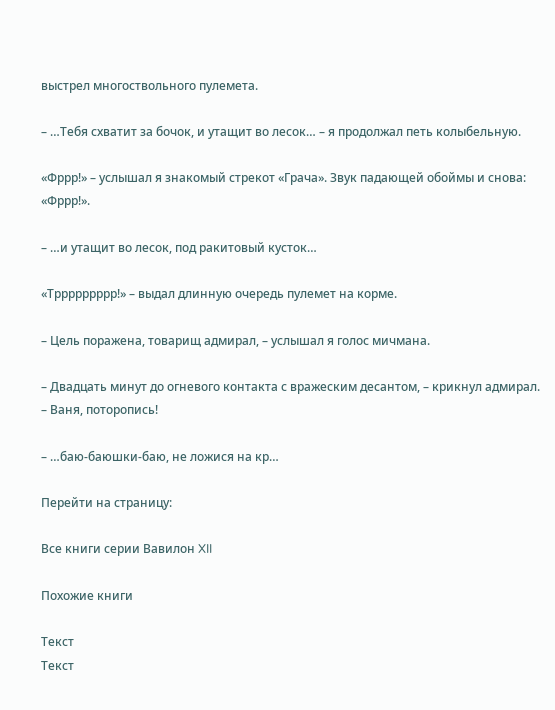выстрел многоствольного пулемета.

– …Тебя схватит за бочок, и утащит во лесок… – я продолжал петь колыбельную.

«Фррр!» – услышал я знакомый стрекот «Грача». Звук падающей обоймы и снова: «Фррр!».

– …и утащит во лесок, под ракитовый кусток…

«Тррррррррр!» – выдал длинную очередь пулемет на корме.

– Цель поражена, товарищ адмирал, – услышал я голос мичмана.

– Двадцать минут до огневого контакта с вражеским десантом, – крикнул адмирал. – Ваня, поторопись!

– …баю-баюшки-баю, не ложися на кр…

Перейти на страницу:

Все книги серии Вавилон XII

Похожие книги

Текст
Текст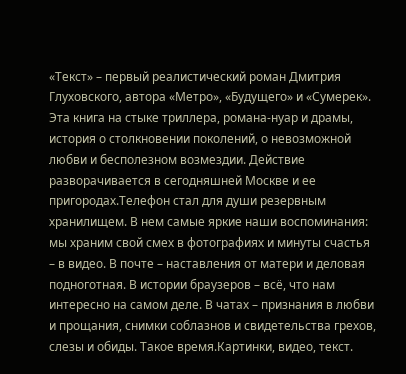«Текст» – первый реалистический роман Дмитрия Глуховского, автора «Метро», «Будущего» и «Сумерек». Эта книга на стыке триллера, романа-нуар и драмы, история о столкновении поколений, о невозможной любви и бесполезном возмездии. Действие разворачивается в сегодняшней Москве и ее пригородах.Телефон стал для души резервным хранилищем. В нем самые яркие наши воспоминания: мы храним свой смех в фотографиях и минуты счастья – в видео. В почте – наставления от матери и деловая подноготная. В истории браузеров – всё, что нам интересно на самом деле. В чатах – признания в любви и прощания, снимки соблазнов и свидетельства грехов, слезы и обиды. Такое время.Картинки, видео, текст.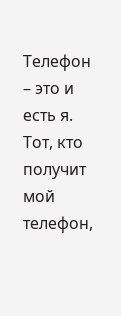Телефон – это и есть я. Тот, кто получит мой телефон,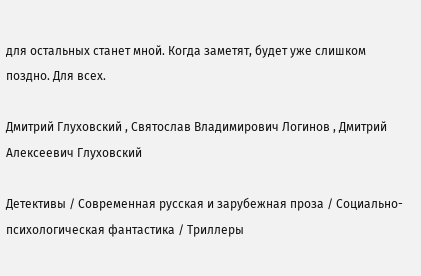для остальных станет мной. Когда заметят, будет уже слишком поздно. Для всех.

Дмитрий Глуховский , Святослав Владимирович Логинов , Дмитрий Алексеевич Глуховский

Детективы / Современная русская и зарубежная проза / Социально-психологическая фантастика / Триллеры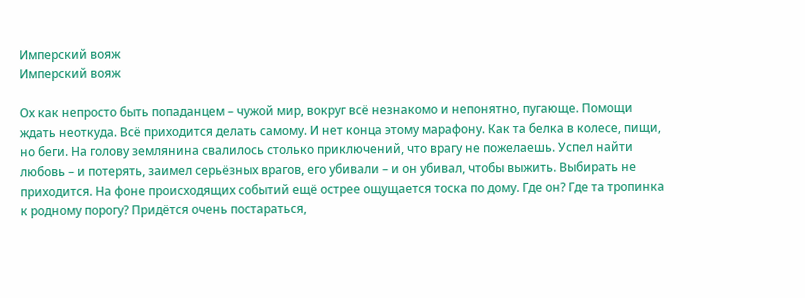Имперский вояж
Имперский вояж

Ох как непросто быть попаданцем – чужой мир, вокруг всё незнакомо и непонятно, пугающе. Помощи ждать неоткуда. Всё приходится делать самому. И нет конца этому марафону. Как та белка в колесе, пищи, но беги. На голову землянина свалилось столько приключений, что врагу не пожелаешь. Успел найти любовь – и потерять, заимел серьёзных врагов, его убивали – и он убивал, чтобы выжить. Выбирать не приходится. На фоне происходящих событий ещё острее ощущается тоска по дому. Где он? Где та тропинка к родному порогу? Придётся очень постараться,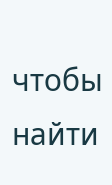чтобы найти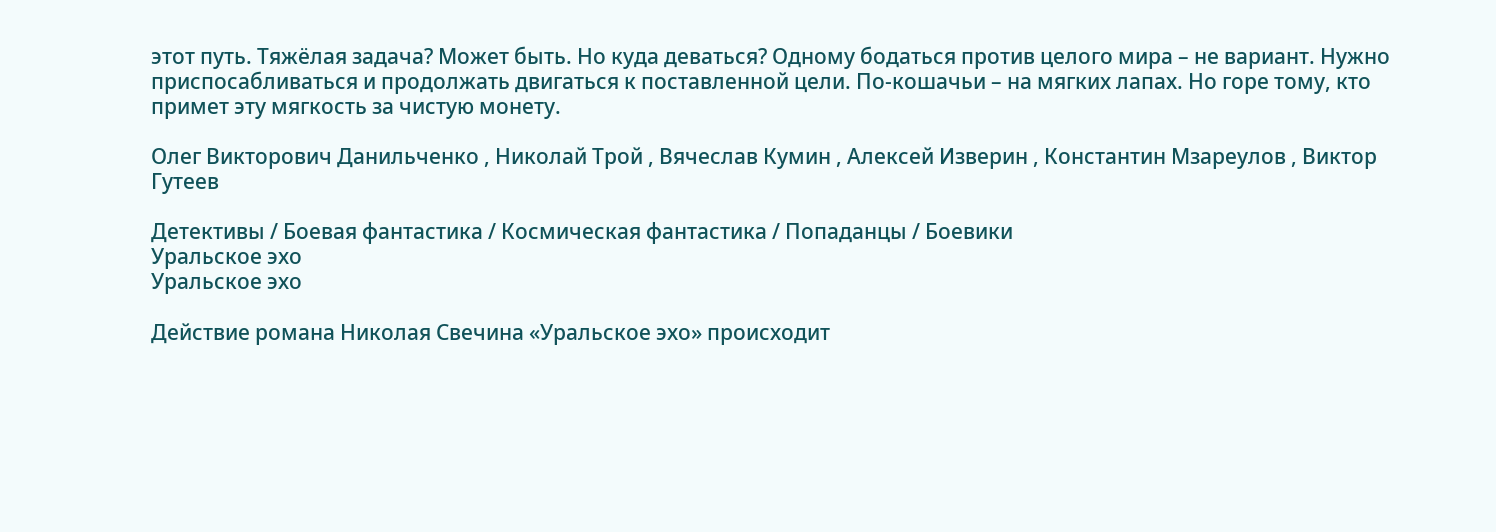этот путь. Тяжёлая задача? Может быть. Но куда деваться? Одному бодаться против целого мира – не вариант. Нужно приспосабливаться и продолжать двигаться к поставленной цели. По-кошачьи – на мягких лапах. Но горе тому, кто примет эту мягкость за чистую монету.

Олег Викторович Данильченко , Николай Трой , Вячеслав Кумин , Алексей Изверин , Константин Мзареулов , Виктор Гутеев

Детективы / Боевая фантастика / Космическая фантастика / Попаданцы / Боевики
Уральское эхо
Уральское эхо

Действие романа Николая Свечина «Уральское эхо» происходит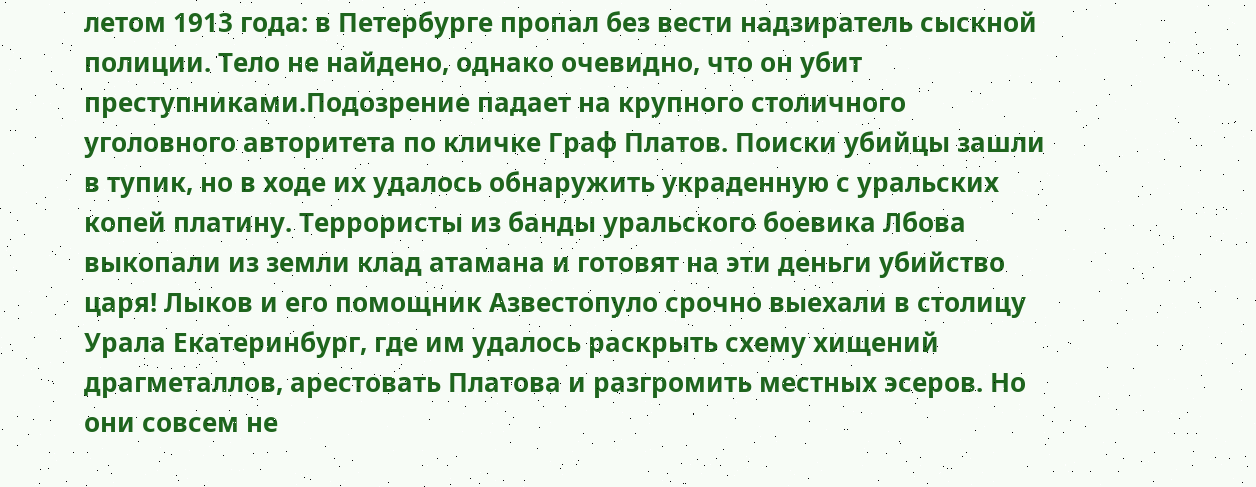летом 1913 года: в Петербурге пропал без вести надзиратель сыскной полиции. Тело не найдено, однако очевидно, что он убит преступниками.Подозрение падает на крупного столичного уголовного авторитета по кличке Граф Платов. Поиски убийцы зашли в тупик, но в ходе их удалось обнаружить украденную с уральских копей платину. Террористы из банды уральского боевика Лбова выкопали из земли клад атамана и готовят на эти деньги убийство царя! Лыков и его помощник Азвестопуло срочно выехали в столицу Урала Екатеринбург, где им удалось раскрыть схему хищений драгметаллов, арестовать Платова и разгромить местных эсеров. Но они совсем не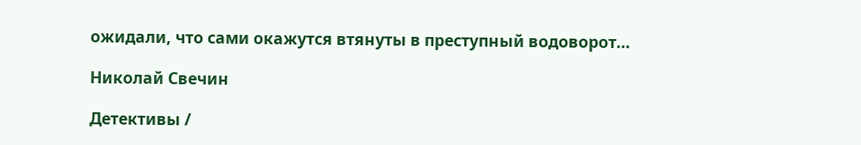ожидали, что сами окажутся втянуты в преступный водоворот…

Николай Свечин

Детективы /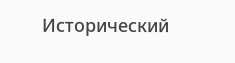Исторический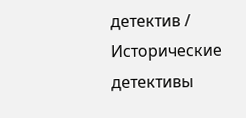детектив / Исторические детективы